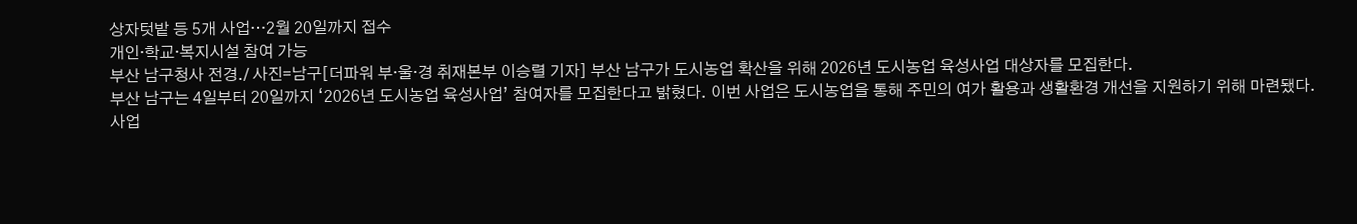상자텃밭 등 5개 사업…2월 20일까지 접수
개인·학교·복지시설 참여 가능
부산 남구청사 전경./ 사진=남구[더파워 부·울·경 취재본부 이승렬 기자] 부산 남구가 도시농업 확산을 위해 2026년 도시농업 육성사업 대상자를 모집한다.
부산 남구는 4일부터 20일까지 ‘2026년 도시농업 육성사업’ 참여자를 모집한다고 밝혔다. 이번 사업은 도시농업을 통해 주민의 여가 활용과 생활환경 개선을 지원하기 위해 마련됐다.
사업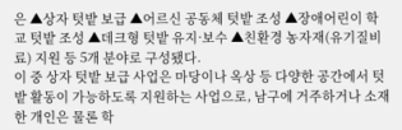은 ▲상자 텃밭 보급 ▲어르신 공동체 텃밭 조성 ▲장애어린이 학교 텃밭 조성 ▲데크형 텃밭 유지·보수 ▲친환경 농자재(유기질비료) 지원 등 5개 분야로 구성됐다.
이 중 상자 텃밭 보급 사업은 마당이나 옥상 등 다양한 공간에서 텃밭 활동이 가능하도록 지원하는 사업으로, 남구에 거주하거나 소재한 개인은 물론 학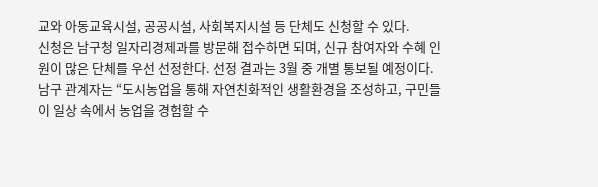교와 아동교육시설, 공공시설, 사회복지시설 등 단체도 신청할 수 있다.
신청은 남구청 일자리경제과를 방문해 접수하면 되며, 신규 참여자와 수혜 인원이 많은 단체를 우선 선정한다. 선정 결과는 3월 중 개별 통보될 예정이다.
남구 관계자는 “도시농업을 통해 자연친화적인 생활환경을 조성하고, 구민들이 일상 속에서 농업을 경험할 수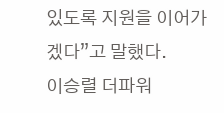있도록 지원을 이어가겠다”고 말했다.
이승렬 더파워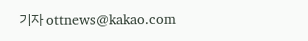기자 ottnews@kakao.com